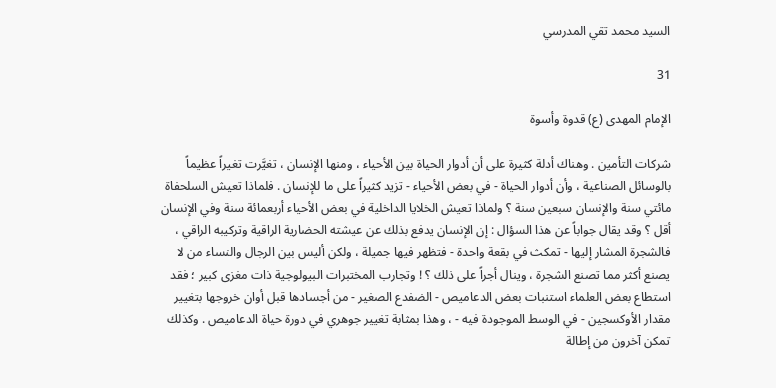السيد محمد تقي المدرسي

31

الإمام المهدى (ع) قدوة وأسوة

شركات التأمين . وهناك أدلة كثيرة على أن أدوار الحياة بين الأحياء ، ومنها الإنسان ، تغيَّرت تغيراً عظيماً بالوسائل الصناعية ، وأن أدوار الحياة - في بعض الأحياء - تزيد كثيراً على ما للإنسان . فلماذا تعيش السلحفاة مائتي سنة والإنسان سبعين سنة ؟ ولماذا تعيش الخلايا الداخلية في بعض الأحياء أربعمائة سنة وفي الإنسان أقل ؟ وقد يقال جواباً عن هذا السؤال : إن الإنسان يدفع بذلك عن عيشته الحضارية الراقية وتركيبه الراقي ، فالشجرة المشار إليها - تمكث في بقعة واحدة - فتظهر فيها جميلة ، ولكن أليس بين الرجال والنساء من لا يصنع أكثر مما تصنع الشجرة ، وينال أجراً على ذلك ؟ ! وتجارب المختبرات البيولوجية ذات مغزى كبير ؛ فقد استطاع بعض العلماء استنبات بعض الدعاميص - الضفدع الصغير - من أجسادها قبل أوان خروجها بتغيير مقدار الأوكسجين - في الوسط الموجودة فيه - ، وهذا بمثابة تغيير جوهري في دورة حياة الدعاميص . وكذلك تمكن آخرون من إطالة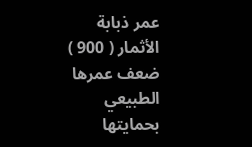عمر ذبابة الأثمار ( 900 ) ضعف عمرها الطبيعي بحمايتها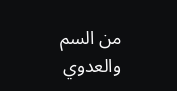من السم والعدوي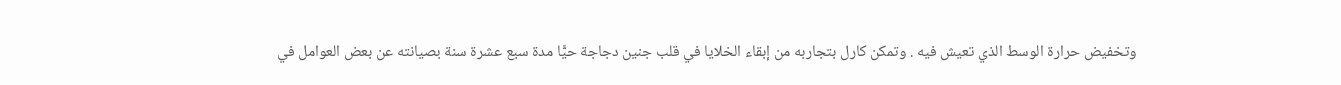وتخفيض حرارة الوسط الذي تعيش فيه . وتمكن كارل بتجاربه من إبقاء الخلايا في قلب جنين دجاجة حيًّا مدة سبع عشرة سنة بصيانته عن بعض العوامل في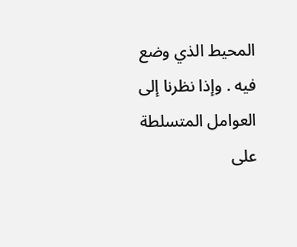المحيط الذي وضع فيه . وإذا نظرنا إلى العوامل المتسلطة على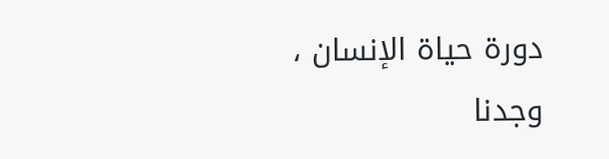دورة حياة الإنسان ، وجدنا